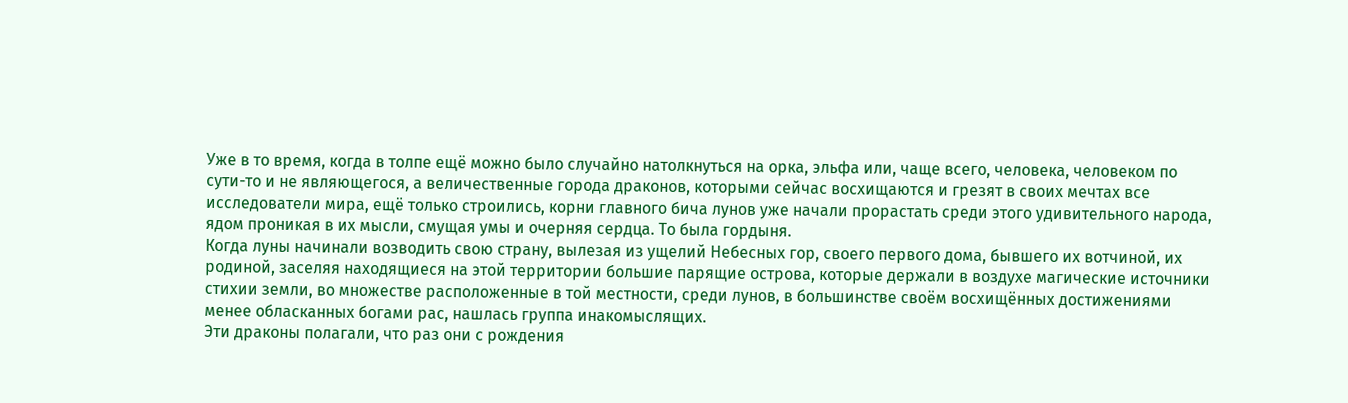Уже в то время, когда в толпе ещё можно было случайно натолкнуться на орка, эльфа или, чаще всего, человека, человеком по сути-то и не являющегося, а величественные города драконов, которыми сейчас восхищаются и грезят в своих мечтах все исследователи мира, ещё только строились, корни главного бича лунов уже начали прорастать среди этого удивительного народа, ядом проникая в их мысли, смущая умы и очерняя сердца. То была гордыня.
Когда луны начинали возводить свою страну, вылезая из ущелий Небесных гор, своего первого дома, бывшего их вотчиной, их родиной, заселяя находящиеся на этой территории большие парящие острова, которые держали в воздухе магические источники стихии земли, во множестве расположенные в той местности, среди лунов, в большинстве своём восхищённых достижениями менее обласканных богами рас, нашлась группа инакомыслящих.
Эти драконы полагали, что раз они с рождения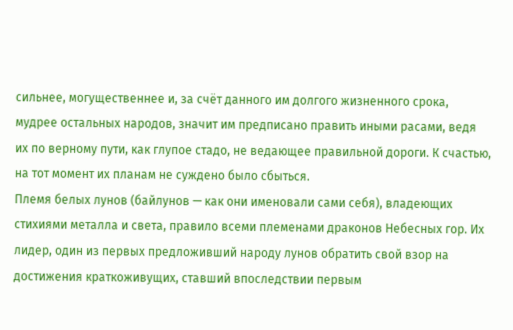сильнее, могущественнее и, за счёт данного им долгого жизненного срока, мудрее остальных народов, значит им предписано править иными расами, ведя их по верному пути, как глупое стадо, не ведающее правильной дороги. К счастью, на тот момент их планам не суждено было сбыться.
Племя белых лунов (байлунов — как они именовали сами себя), владеющих стихиями металла и света, правило всеми племенами драконов Небесных гор. Их лидер, один из первых предложивший народу лунов обратить свой взор на достижения краткоживущих, ставший впоследствии первым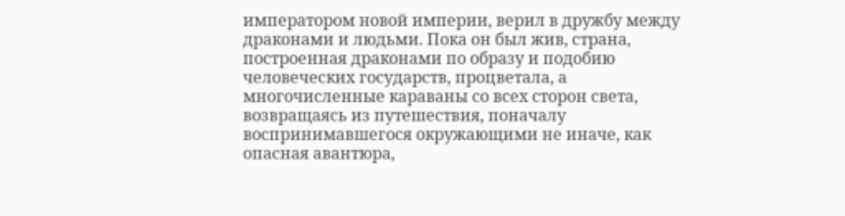императором новой империи, верил в дружбу между драконами и людьми. Пока он был жив, страна, построенная драконами по образу и подобию человеческих государств, процветала, а многочисленные караваны со всех сторон света, возвращаясь из путешествия, поначалу воспринимавшегося окружающими не иначе, как опасная авантюра,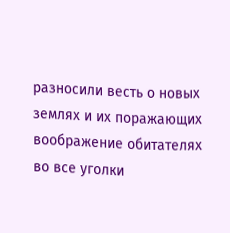разносили весть о новых землях и их поражающих воображение обитателях во все уголки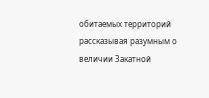обитаемых территорий рассказывая разумным о величии Закатной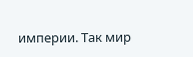империи. Так мир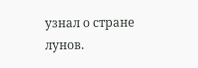узнал о стране лунов.